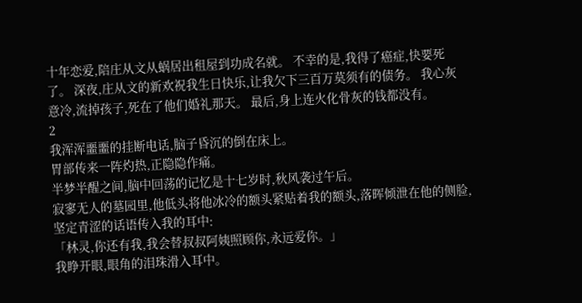十年恋爱,陪庄从文从蜗居出租屋到功成名就。 不幸的是,我得了癌症,快要死了。 深夜,庄从文的新欢祝我生日快乐,让我欠下三百万莫须有的债务。 我心灰意冷,流掉孩子,死在了他们婚礼那天。 最后,身上连火化骨灰的钱都没有。
2
我浑浑噩噩的挂断电话,脑子昏沉的倒在床上。
胃部传来一阵灼热,正隐隐作痛。
半梦半醒之间,脑中回荡的记忆是十七岁时,秋风袭过午后。
寂寥无人的墓园里,他低头将他冰冷的额头紧贴着我的额头,落晖倾泄在他的侧脸,坚定青涩的话语传入我的耳中:
「林灵,你还有我,我会替叔叔阿姨照顾你,永远爱你。」
我睁开眼,眼角的泪珠滑入耳中。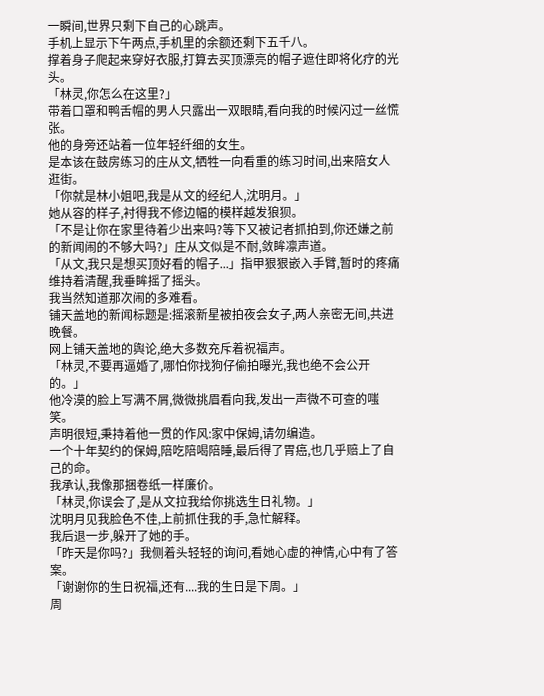一瞬间,世界只剩下自己的心跳声。
手机上显示下午两点,手机里的余额还剩下五千八。
撑着身子爬起来穿好衣服,打算去买顶漂亮的帽子遮住即将化疗的光头。
「林灵,你怎么在这里?」
带着口罩和鸭舌帽的男人只露出一双眼睛,看向我的时候闪过一丝慌张。
他的身旁还站着一位年轻纤细的女生。
是本该在鼓房练习的庄从文,牺牲一向看重的练习时间,出来陪女人逛街。
「你就是林小姐吧,我是从文的经纪人,沈明月。」
她从容的样子,衬得我不修边幅的模样越发狼狈。
「不是让你在家里待着少出来吗?等下又被记者抓拍到,你还嫌之前的新闻闹的不够大吗?」庄从文似是不耐,敛眸凛声道。
「从文,我只是想买顶好看的帽子...」指甲狠狠嵌入手臂,暂时的疼痛维持着清醒,我垂眸摇了摇头。
我当然知道那次闹的多难看。
铺天盖地的新闻标题是:摇滚新星被拍夜会女子,两人亲密无间,共进晚餐。
网上铺天盖地的舆论,绝大多数充斥着祝福声。
「林灵,不要再逼婚了,哪怕你找狗仔偷拍曝光,我也绝不会公开的。」
他冷漠的脸上写满不屑,微微挑眉看向我,发出一声微不可查的嗤笑。
声明很短,秉持着他一贯的作风:家中保姆,请勿编造。
一个十年契约的保姆,陪吃陪喝陪睡,最后得了胃癌,也几乎赔上了自己的命。
我承认,我像那捆卷纸一样廉价。
「林灵,你误会了,是从文拉我给你挑选生日礼物。」
沈明月见我脸色不佳,上前抓住我的手,急忙解释。
我后退一步,躲开了她的手。
「昨天是你吗?」我侧着头轻轻的询问,看她心虚的神情,心中有了答案。
「谢谢你的生日祝福,还有....我的生日是下周。」
周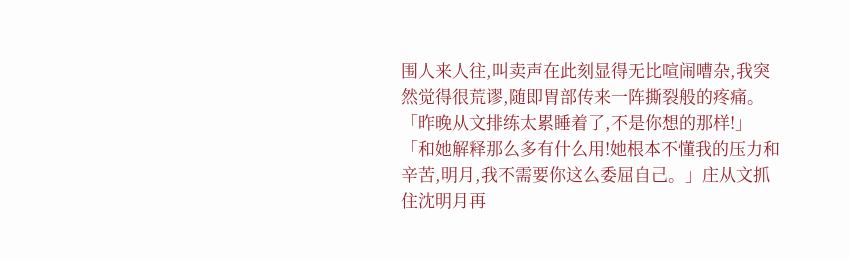围人来人往,叫卖声在此刻显得无比喧闹嘈杂,我突然觉得很荒谬,随即胃部传来一阵撕裂般的疼痛。
「昨晚从文排练太累睡着了,不是你想的那样!」
「和她解释那么多有什么用!她根本不懂我的压力和辛苦,明月,我不需要你这么委屈自己。」庄从文抓住沈明月再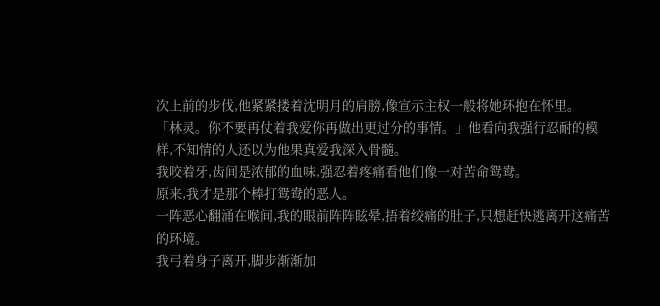次上前的步伐,他紧紧搂着沈明月的肩膀,像宣示主权一般将她环抱在怀里。
「林灵。你不要再仗着我爱你再做出更过分的事情。」他看向我强行忍耐的模样,不知情的人还以为他果真爱我深入骨髓。
我咬着牙,齿间是浓郁的血味,强忍着疼痛看他们像一对苦命鸳鸯。
原来,我才是那个棒打鸳鸯的恶人。
一阵恶心翻涌在喉间,我的眼前阵阵眩晕,捂着绞痛的肚子,只想赶快逃离开这痛苦的环境。
我弓着身子离开,脚步渐渐加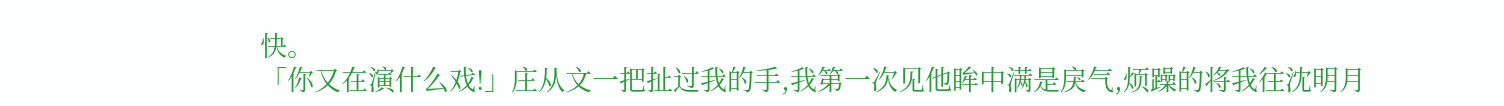快。
「你又在演什么戏!」庄从文一把扯过我的手,我第一次见他眸中满是戾气,烦躁的将我往沈明月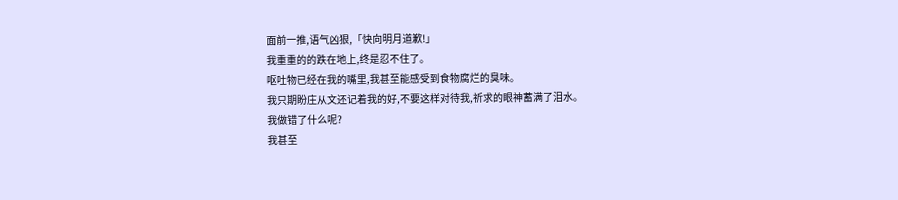面前一推,语气凶狠,「快向明月道歉!」
我重重的的跌在地上,终是忍不住了。
呕吐物已经在我的嘴里,我甚至能感受到食物腐烂的臭味。
我只期盼庄从文还记着我的好,不要这样对待我,祈求的眼神蓄满了泪水。
我做错了什么呢?
我甚至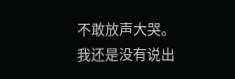不敢放声大哭。
我还是没有说出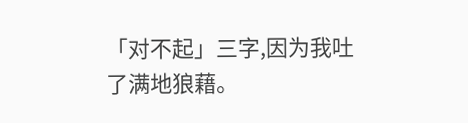「对不起」三字,因为我吐了满地狼藉。